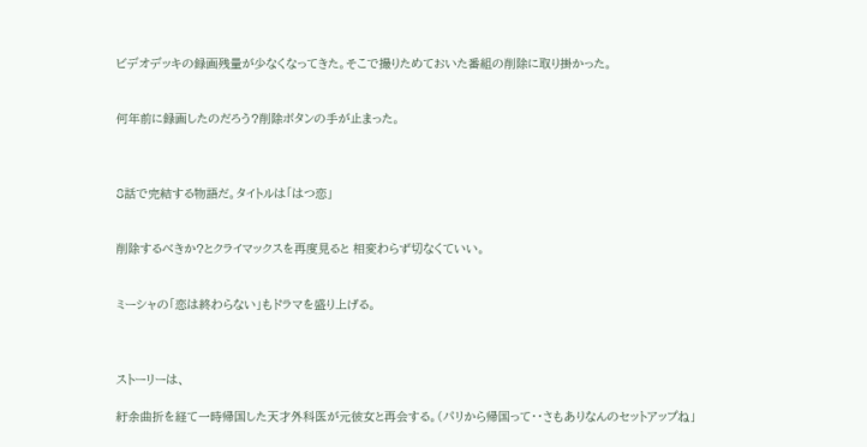ビデオデッキの録画残量が少なくなってきた。そこで撮りためておいた番組の削除に取り掛かった。


何年前に録画したのだろう?削除ボタンの手が止まった。



8話で完結する物語だ。タイトルは「はつ恋」


削除するべきか?とクライマックスを再度見ると 相変わらず切なくていい。


ミーシャの「恋は終わらない」もドラマを盛り上げる。



ストーリーは、

紆余曲折を経て一時帰国した天才外科医が元彼女と再会する。(パリから帰国って・・さもありなんのセットアップね」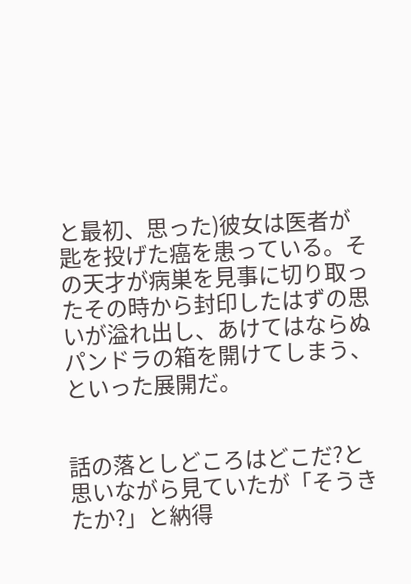と最初、思った)彼女は医者が匙を投げた癌を患っている。その天才が病巣を見事に切り取ったその時から封印したはずの思いが溢れ出し、あけてはならぬパンドラの箱を開けてしまう、といった展開だ。


話の落としどころはどこだ?と思いながら見ていたが「そうきたか?」と納得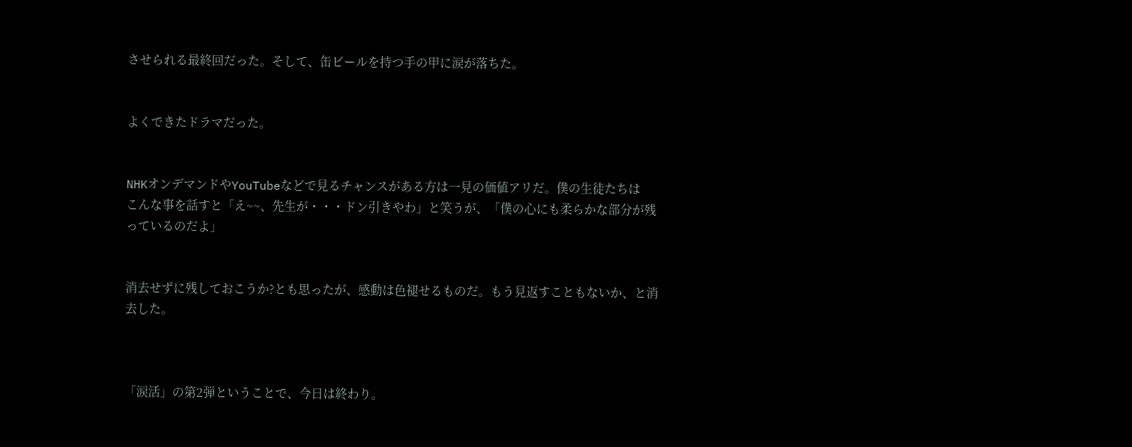させられる最終回だった。そして、缶ビールを持つ手の甲に涙が落ちた。


よくできたドラマだった。


NHKオンデマンドやYouTubeなどで見るチャンスがある方は一見の価値アリだ。僕の生徒たちは
こんな事を話すと「え~~、先生が・・・ドン引きやわ」と笑うが、「僕の心にも柔らかな部分が残っているのだよ」


消去せずに残しておこうか?とも思ったが、感動は色褪せるものだ。もう見返すこともないか、と消去した。



「涙活」の第2弾ということで、今日は終わり。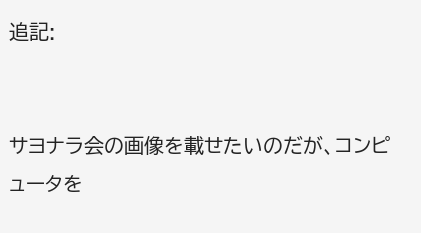追記:


サヨナラ会の画像を載せたいのだが、コンピュータを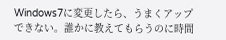Windows7に変更したら、うまくアップできない。誰かに教えてもらうのに時間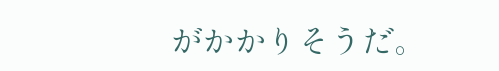がかかりそうだ。